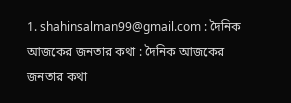1. shahinsalman99@gmail.com : দৈনিক আজকের জনতার কথা : দৈনিক আজকের জনতার কথা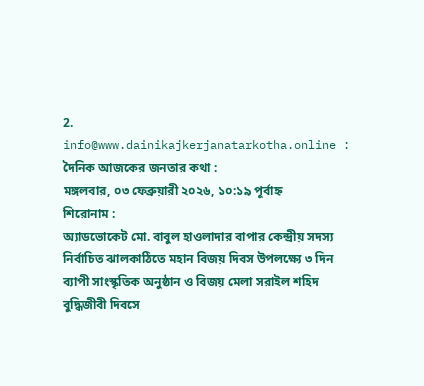2. info@www.dainikajkerjanatarkotha.online : দৈনিক আজকের জনতার কথা :
মঙ্গলবার, ০৩ ফেব্রুয়ারী ২০২৬, ১০:১৯ পূর্বাহ্ন
শিরোনাম :
অ্যাডভোকেট মো. বাবুল হাওলাদার বাপার কেন্দ্রীয় সদস্য নির্বাচিত ঝালকাঠিতে মহান বিজয় দিবস উপলক্ষ্যে ৩ দিন ব্যাপী সাংস্কৃতিক অনুষ্ঠান ও বিজয় মেলা সরাইল শহিদ বুদ্ধিজীবী দিবসে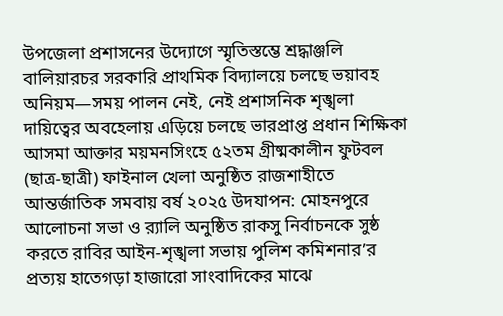উপজেলা প্রশাসনের উদ্যোগে স্মৃতিস্তম্ভে শ্রদ্ধাঞ্জলি বালিয়ারচর সরকারি প্রাথমিক বিদ্যালয়ে চলছে ভয়াবহ অনিয়ম—সময় পালন নেই, নেই প্রশাসনিক শৃঙ্খলা দায়িত্বের অবহেলায় এড়িয়ে চলছে ভারপ্রাপ্ত প্রধান শিক্ষিকা আসমা আক্তার ময়মনসিংহে ৫২তম গ্রীষ্মকালীন ফুটবল (ছাত্র-ছাত্রী) ফাইনাল খেলা অনুষ্ঠিত রাজশাহীতে আন্তর্জাতিক সমবায় বর্ষ ২০২৫ উদযাপন: মোহনপুরে আলোচনা সভা ও র‌্যালি অনুষ্ঠিত রাকসু নির্বাচনকে সুষ্ঠ করতে রাবির আইন-শৃঙ্খলা সভায় পুলিশ কমিশনার’র প্রত্যয় হাতেগড়া হাজারো সাংবাদিকের মাঝে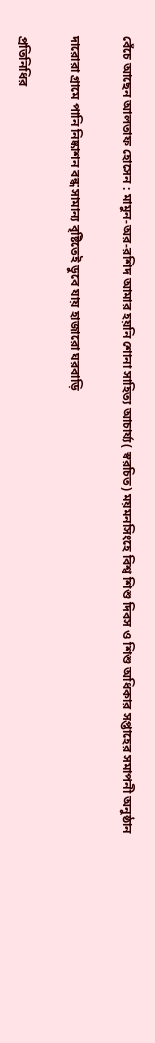বেঁচে আছেন আলতাফ হোসেন : মামুন-অর-রশিদ আমার হয়নি শোনা সাহিত্য আচার্য্য( স্বরচিত) ময়মনসিংহে বিশ্ব শিশু দিবস ও শিশু অধিকার সপ্তাহের সমাপনী অনুষ্ঠান

দারোরা গ্রামে পানি নিষ্কাশন বন্ধ সামান্য বৃষ্টিতেই ডুবে যায় হাজারো ঘরবাড়ি

প্রতিনিধির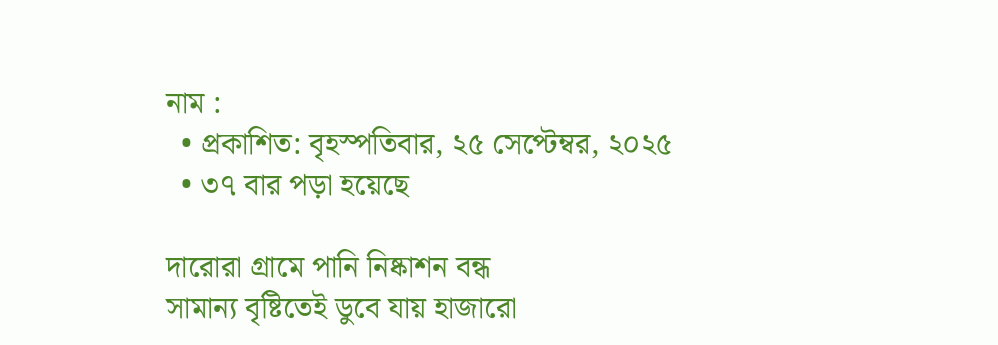নাম :
  • প্রকাশিত: বৃহস্পতিবার, ২৫ সেপ্টেম্বর, ২০২৫
  • ৩৭ বার পড়া হয়েছে

দারোরা গ্রামে পানি নিষ্কাশন বন্ধ
সামান্য বৃষ্টিতেই ডুবে যায় হাজারো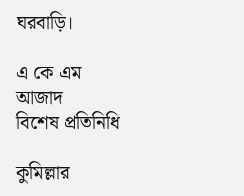ঘরবাড়ি।

এ কে এম আজাদ
বিশেষ প্রতিনিধি

কুমিল্লার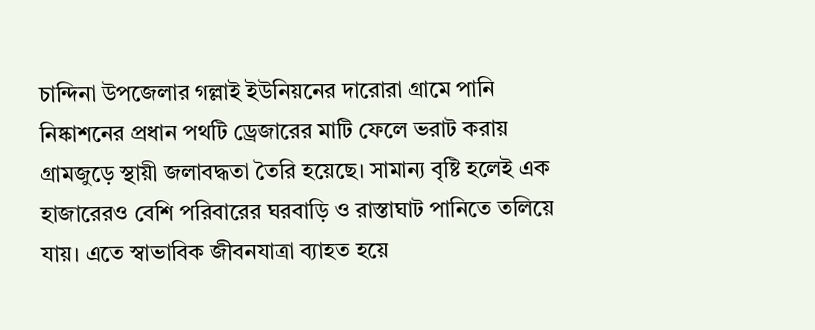চান্দিনা উপজেলার গল্লাই ইউনিয়নের দারোরা গ্রামে পানি নিষ্কাশনের প্রধান পথটি ড্রেজারের মাটি ফেলে ভরাট করায় গ্রামজুড়ে স্থায়ী জলাবদ্ধতা তৈরি হয়েছে। সামান্য বৃষ্টি হলেই এক হাজারেরও বেশি পরিবারের ঘরবাড়ি ও রাস্তাঘাট পানিতে তলিয়ে যায়। এতে স্বাভাবিক জীবনযাত্রা ব্যাহত হয়ে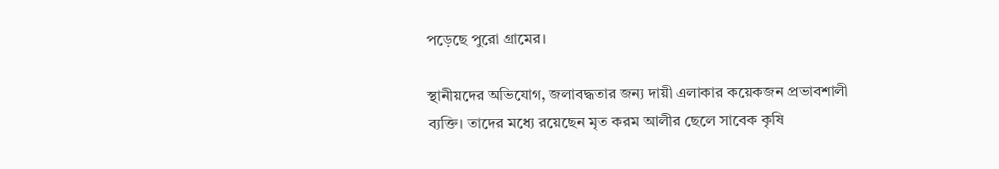পড়েছে পুরো গ্রামের।

স্থানীয়দের অভিযোগ, জলাবদ্ধতার জন্য দায়ী এলাকার কয়েকজন প্রভাবশালী ব্যক্তি। তাদের মধ্যে রয়েছেন মৃত করম আলীর ছেলে সাবেক কৃষি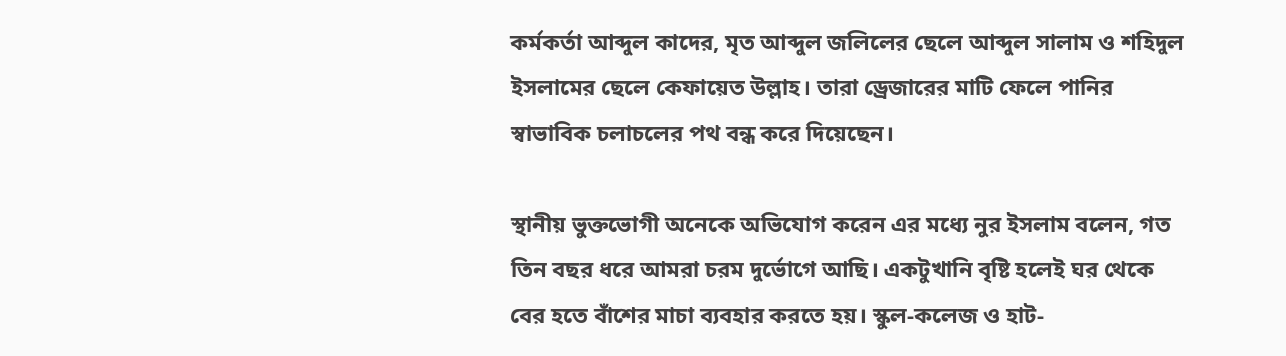কর্মকর্তা আব্দুল কাদের, মৃত আব্দুল জলিলের ছেলে আব্দুল সালাম ও শহিদুল ইসলামের ছেলে কেফায়েত উল্লাহ। তারা ড্রেজারের মাটি ফেলে পানির স্বাভাবিক চলাচলের পথ বন্ধ করে দিয়েছেন।

স্থানীয় ভুক্তভোগী অনেকে অভিযোগ করেন এর মধ্যে নুর ইসলাম বলেন, গত তিন বছর ধরে আমরা চরম দুর্ভোগে আছি। একটুখানি বৃষ্টি হলেই ঘর থেকে বের হতে বাঁশের মাচা ব্যবহার করতে হয়। স্কুল-কলেজ ও হাট-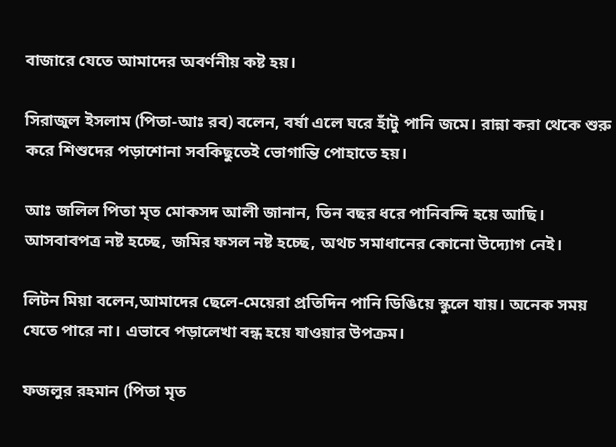বাজারে যেতে আমাদের অবর্ণনীয় কষ্ট হয়।

সিরাজুল ইসলাম (পিতা-আঃ রব) বলেন, বর্ষা এলে ঘরে হাঁটু পানি জমে। রান্না করা থেকে শুরু করে শিশুদের পড়াশোনা সবকিছুতেই ভোগান্তি পোহাতে হয়।

আঃ জলিল পিতা মৃত মোকসদ আলী জানান, তিন বছর ধরে পানিবন্দি হয়ে আছি। আসবাবপত্র নষ্ট হচ্ছে, জমির ফসল নষ্ট হচ্ছে, অথচ সমাধানের কোনো উদ্যোগ নেই।

লিটন মিয়া বলেন,আমাদের ছেলে-মেয়েরা প্রতিদিন পানি ডিঙিয়ে স্কুলে যায়। অনেক সময় যেতে পারে না। এভাবে পড়ালেখা বন্ধ হয়ে যাওয়ার উপক্রম।

ফজলুর রহমান (পিতা মৃত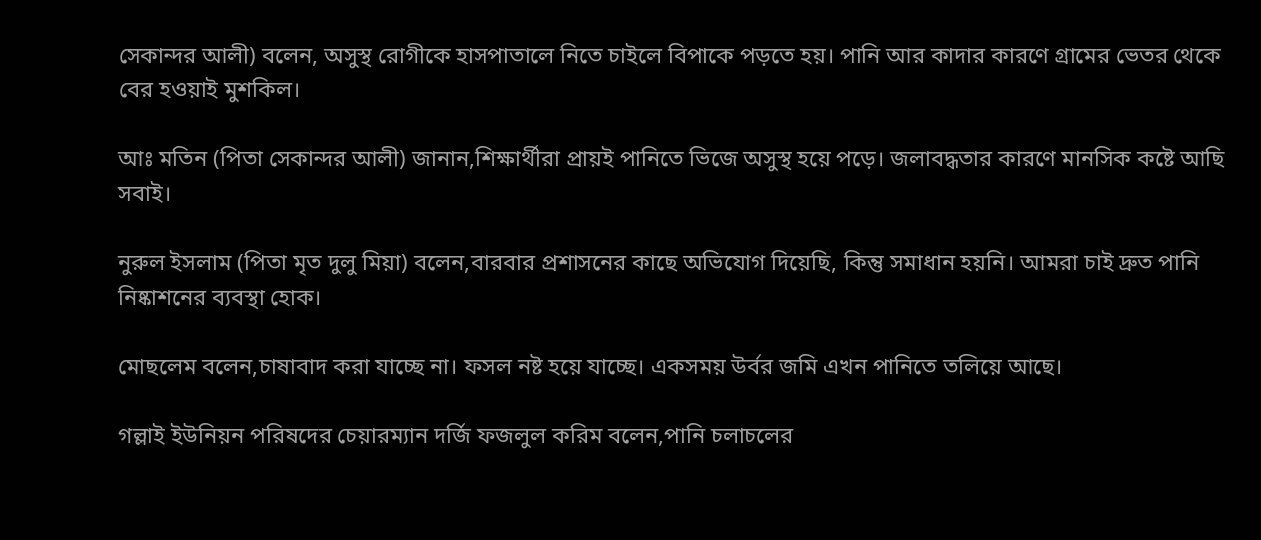সেকান্দর আলী) বলেন, অসুস্থ রোগীকে হাসপাতালে নিতে চাইলে বিপাকে পড়তে হয়। পানি আর কাদার কারণে গ্রামের ভেতর থেকে বের হওয়াই মুশকিল।

আঃ মতিন (পিতা সেকান্দর আলী) জানান,শিক্ষার্থীরা প্রায়ই পানিতে ভিজে অসুস্থ হয়ে পড়ে। জলাবদ্ধতার কারণে মানসিক কষ্টে আছি সবাই।

নুরুল ইসলাম (পিতা মৃত দুলু মিয়া) বলেন,বারবার প্রশাসনের কাছে অভিযোগ দিয়েছি, কিন্তু সমাধান হয়নি। আমরা চাই দ্রুত পানি নিষ্কাশনের ব্যবস্থা হোক।

মোছলেম বলেন,চাষাবাদ করা যাচ্ছে না। ফসল নষ্ট হয়ে যাচ্ছে। একসময় উর্বর জমি এখন পানিতে তলিয়ে আছে।

গল্লাই ইউনিয়ন পরিষদের চেয়ারম্যান দর্জি ফজলুল করিম বলেন,পানি চলাচলের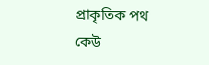প্রাকৃতিক পথ কেউ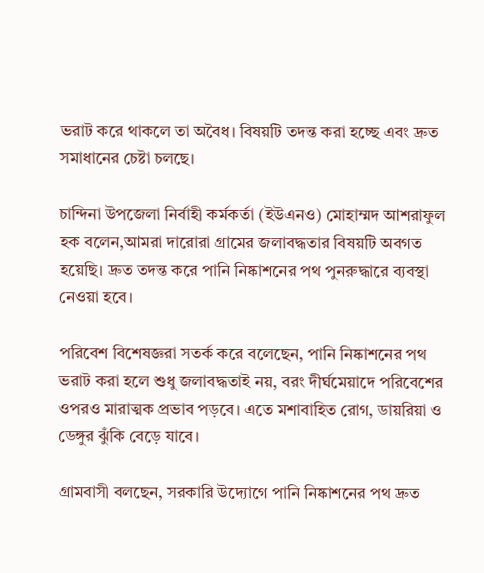ভরাট করে থাকলে তা অবৈধ। বিষয়টি তদন্ত করা হচ্ছে এবং দ্রুত সমাধানের চেষ্টা চলছে।

চান্দিনা উপজেলা নির্বাহী কর্মকর্তা (ইউএনও) মোহাম্মদ আশরাফুল হক বলেন,আমরা দারোরা গ্রামের জলাবদ্ধতার বিষয়টি অবগত হয়েছি। দ্রুত তদন্ত করে পানি নিষ্কাশনের পথ পুনরুদ্ধারে ব্যবস্থা নেওয়া হবে।

পরিবেশ বিশেষজ্ঞরা সতর্ক করে বলেছেন, পানি নিষ্কাশনের পথ ভরাট করা হলে শুধু জলাবদ্ধতাই নয়, বরং দীর্ঘমেয়াদে পরিবেশের ওপরও মারাত্মক প্রভাব পড়বে। এতে মশাবাহিত রোগ, ডায়রিয়া ও ডেঙ্গুর ঝুঁকি বেড়ে যাবে।

গ্রামবাসী বলছেন, সরকারি উদ্যোগে পানি নিষ্কাশনের পথ দ্রুত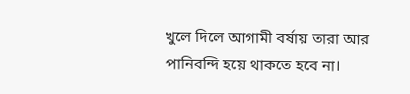খুলে দিলে আগামী বর্ষায় তারা আর পানিবন্দি হয়ে থাকতে হবে না।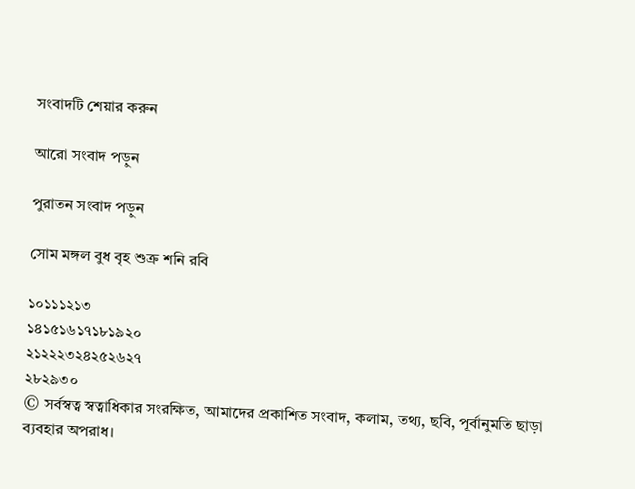সংবাদটি শেয়ার করুন

আরো সংবাদ পড়ুন

পুরাতন সংবাদ পড়ুন

সোম মঙ্গল বুধ বৃহ শুক্র শনি রবি

১০১১১২১৩
১৪১৫১৬১৭১৮১৯২০
২১২২২৩২৪২৫২৬২৭
২৮২৯৩০
© সর্বস্বত্ব স্বত্বাধিকার সংরক্ষিত, আমাদের প্রকাশিত সংবাদ, কলাম, তথ্য, ছবি, পূর্বানুমতি ছাড়া ব্যবহার অপরাধ।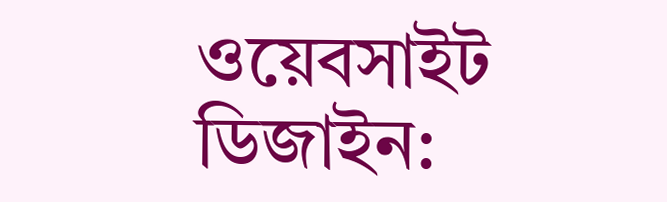ওয়েবসাইট ডিজাইন: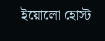ইয়োলো হোস্ট